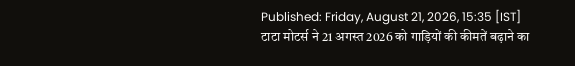Published: Friday, August 21, 2026, 15:35 [IST]
टाटा मोटर्स ने 21 अगस्त 2026 को गाड़ियों की कीमतें बढ़ाने का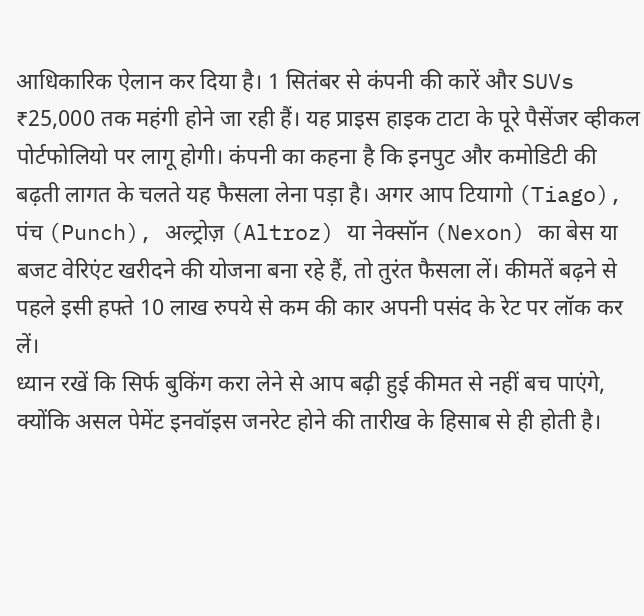आधिकारिक ऐलान कर दिया है। 1 सितंबर से कंपनी की कारें और SUVs ₹25,000 तक महंगी होने जा रही हैं। यह प्राइस हाइक टाटा के पूरे पैसेंजर व्हीकल पोर्टफोलियो पर लागू होगी। कंपनी का कहना है कि इनपुट और कमोडिटी की बढ़ती लागत के चलते यह फैसला लेना पड़ा है। अगर आप टियागो (Tiago), पंच (Punch), अल्ट्रोज़ (Altroz) या नेक्सॉन (Nexon) का बेस या बजट वेरिएंट खरीदने की योजना बना रहे हैं, तो तुरंत फैसला लें। कीमतें बढ़ने से पहले इसी हफ्ते 10 लाख रुपये से कम की कार अपनी पसंद के रेट पर लॉक कर लें।
ध्यान रखें कि सिर्फ बुकिंग करा लेने से आप बढ़ी हुई कीमत से नहीं बच पाएंगे, क्योंकि असल पेमेंट इनवॉइस जनरेट होने की तारीख के हिसाब से ही होती है।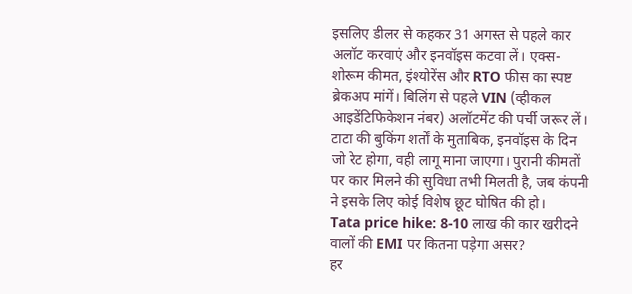इसलिए डीलर से कहकर 31 अगस्त से पहले कार अलॉट करवाएं और इनवॉइस कटवा लें। एक्स-शोरूम कीमत, इंश्योरेंस और RTO फीस का स्पष्ट ब्रेकअप मांगें। बिलिंग से पहले VIN (व्हीकल आइडेंटिफिकेशन नंबर) अलॉटमेंट की पर्ची जरूर लें। टाटा की बुकिंग शर्तों के मुताबिक, इनवॉइस के दिन जो रेट होगा, वही लागू माना जाएगा। पुरानी कीमतों पर कार मिलने की सुविधा तभी मिलती है, जब कंपनी ने इसके लिए कोई विशेष छूट घोषित की हो।
Tata price hike: 8-10 लाख की कार खरीदने वालों की EMI पर कितना पड़ेगा असर?
हर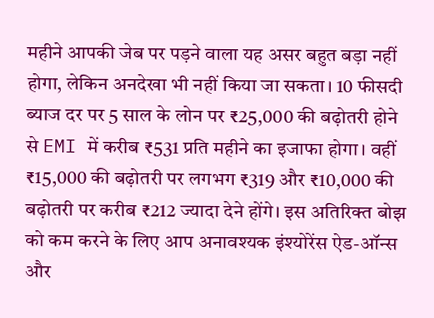महीने आपकी जेब पर पड़ने वाला यह असर बहुत बड़ा नहीं होगा, लेकिन अनदेखा भी नहीं किया जा सकता। 10 फीसदी ब्याज दर पर 5 साल के लोन पर ₹25,000 की बढ़ोतरी होने से EMI में करीब ₹531 प्रति महीने का इजाफा होगा। वहीं ₹15,000 की बढ़ोतरी पर लगभग ₹319 और ₹10,000 की बढ़ोतरी पर करीब ₹212 ज्यादा देने होंगे। इस अतिरिक्त बोझ को कम करने के लिए आप अनावश्यक इंश्योरेंस ऐड-ऑन्स और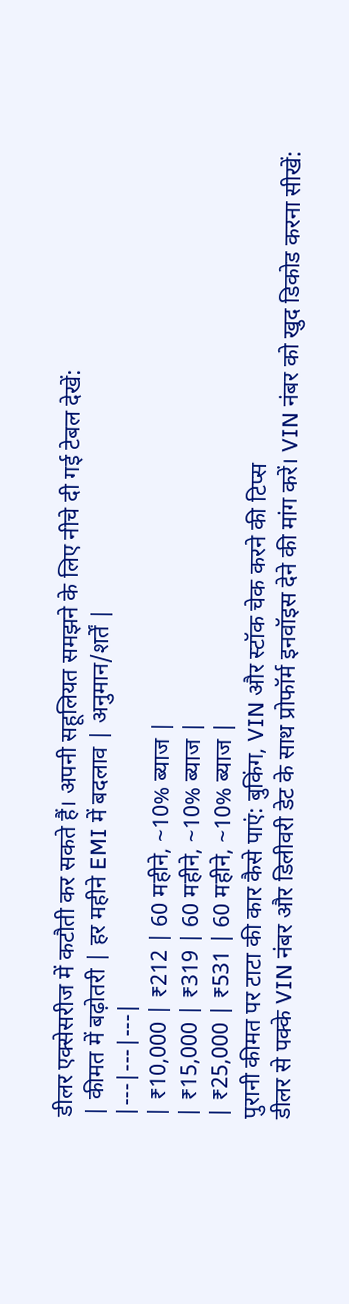डीलर एक्सेसरीज में कटौती कर सकते हैं। अपनी सहूलियत समझने के लिए नीचे दी गई टेबल देखें:
| कीमत में बढ़ोतरी | हर महीने EMI में बदलाव | अनुमान/शर्तें |
|---|---|---|
| ₹10,000 | ₹212 | 60 महीने, ~10% ब्याज |
| ₹15,000 | ₹319 | 60 महीने, ~10% ब्याज |
| ₹25,000 | ₹531 | 60 महीने, ~10% ब्याज |
पुरानी कीमत पर टाटा की कार कैसे पाएं: बुकिंग, VIN और स्टॉक चेक करने की टिप्स
डीलर से पक्के VIN नंबर और डिलीवरी डेट के साथ प्रोफॉर्म इनवॉइस देने की मांग करें। VIN नंबर को खुद डिकोड करना सीखें: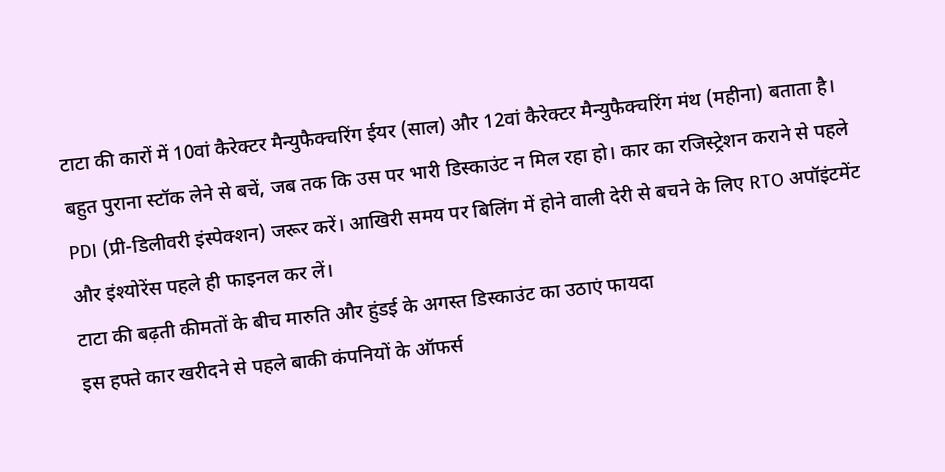टाटा की कारों में 10वां कैरेक्टर मैन्युफैक्चरिंग ईयर (साल) और 12वां कैरेक्टर मैन्युफैक्चरिंग मंथ (महीना) बताता है। बहुत पुराना स्टॉक लेने से बचें, जब तक कि उस पर भारी डिस्काउंट न मिल रहा हो। कार का रजिस्ट्रेशन कराने से पहले PDI (प्री-डिलीवरी इंस्पेक्शन) जरूर करें। आखिरी समय पर बिलिंग में होने वाली देरी से बचने के लिए RTO अपॉइंटमेंट और इंश्योरेंस पहले ही फाइनल कर लें।
टाटा की बढ़ती कीमतों के बीच मारुति और हुंडई के अगस्त डिस्काउंट का उठाएं फायदा
इस हफ्ते कार खरीदने से पहले बाकी कंपनियों के ऑफर्स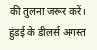की तुलना जरूर करें। हुंडई के डीलर्स अगस्त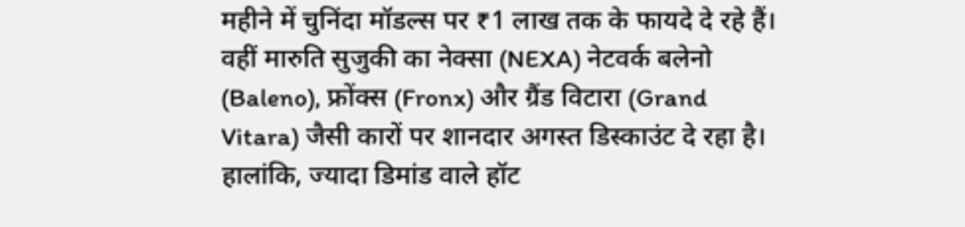महीने में चुनिंदा मॉडल्स पर ₹1 लाख तक के फायदे दे रहे हैं। वहीं मारुति सुजुकी का नेक्सा (NEXA) नेटवर्क बलेनो (Baleno), फ्रोंक्स (Fronx) और ग्रैंड विटारा (Grand Vitara) जैसी कारों पर शानदार अगस्त डिस्काउंट दे रहा है। हालांकि, ज्यादा डिमांड वाले हॉट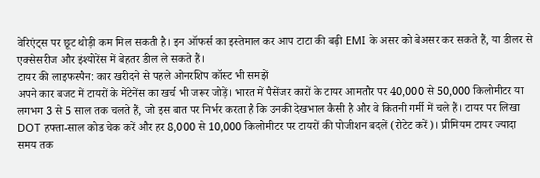वेरिएंट्स पर छूट थोड़ी कम मिल सकती है। इन ऑफर्स का इस्तेमाल कर आप टाटा की बढ़ी EMI के असर को बेअसर कर सकते हैं, या डीलर से एक्सेसरीज और इंश्योरेंस में बेहतर डील ले सकते हैं।
टायर की लाइफस्पैन: कार खरीदने से पहले ओनरशिप कॉस्ट भी समझें
अपने कार बजट में टायरों के मेंटेनेंस का खर्च भी जरूर जोड़ें। भारत में पैसेंजर कारों के टायर आमतौर पर 40,000 से 50,000 किलोमीटर या लगभग 3 से 5 साल तक चलते हैं, जो इस बात पर निर्भर करता है कि उनकी देखभाल कैसी है और वे कितनी गर्मी में चले हैं। टायर पर लिखा DOT हफ्ता-साल कोड चेक करें और हर 8,000 से 10,000 किलोमीटर पर टायरों की पोजीशन बदलें (रोटेट करें)। प्रीमियम टायर ज्यादा समय तक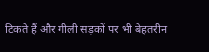टिकते हैं और गीली सड़कों पर भी बेहतरीन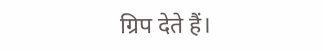ग्रिप देते हैं।